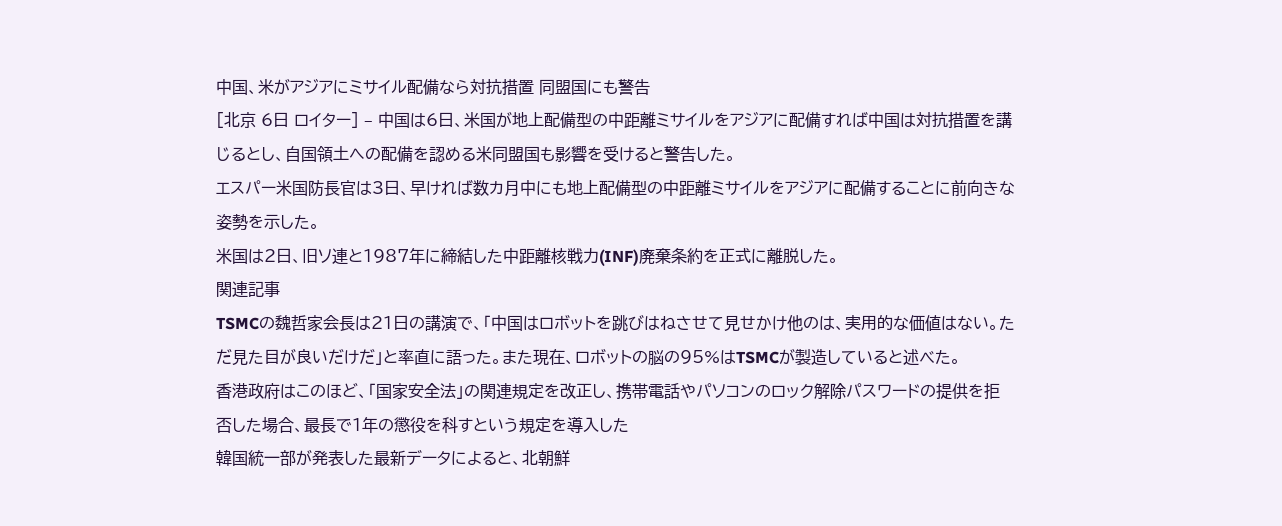中国、米がアジアにミサイル配備なら対抗措置 同盟国にも警告
[北京 6日 ロイター] – 中国は6日、米国が地上配備型の中距離ミサイルをアジアに配備すれば中国は対抗措置を講じるとし、自国領土への配備を認める米同盟国も影響を受けると警告した。
エスパー米国防長官は3日、早ければ数カ月中にも地上配備型の中距離ミサイルをアジアに配備することに前向きな姿勢を示した。
米国は2日、旧ソ連と1987年に締結した中距離核戦力(INF)廃棄条約を正式に離脱した。
関連記事
TSMCの魏哲家会長は21日の講演で、「中国はロボットを跳びはねさせて見せかけ他のは、実用的な価値はない。ただ見た目が良いだけだ」と率直に語った。また現在、ロボットの脳の95%はTSMCが製造していると述べた。
香港政府はこのほど、「国家安全法」の関連規定を改正し、携帯電話やパソコンのロック解除パスワードの提供を拒否した場合、最長で1年の懲役を科すという規定を導入した
韓国統一部が発表した最新データによると、北朝鮮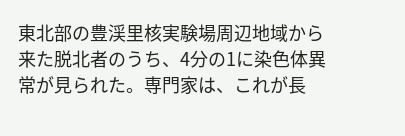東北部の豊渓里核実験場周辺地域から来た脱北者のうち、4分の1に染色体異常が見られた。専門家は、これが長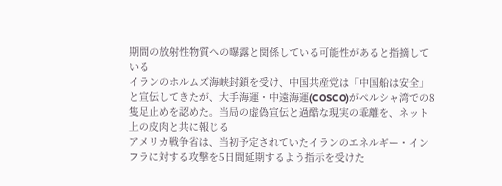期間の放射性物質への曝露と関係している可能性があると指摘している
イランのホルムズ海峡封鎖を受け、中国共産党は「中国船は安全」と宣伝してきたが、大手海運・中遠海運(COSCO)がペルシャ湾での8隻足止めを認めた。当局の虚偽宣伝と過酷な現実の乖離を、ネット上の皮肉と共に報じる
アメリカ戦争省は、当初予定されていたイランのエネルギー・インフラに対する攻撃を5日間延期するよう指示を受けた